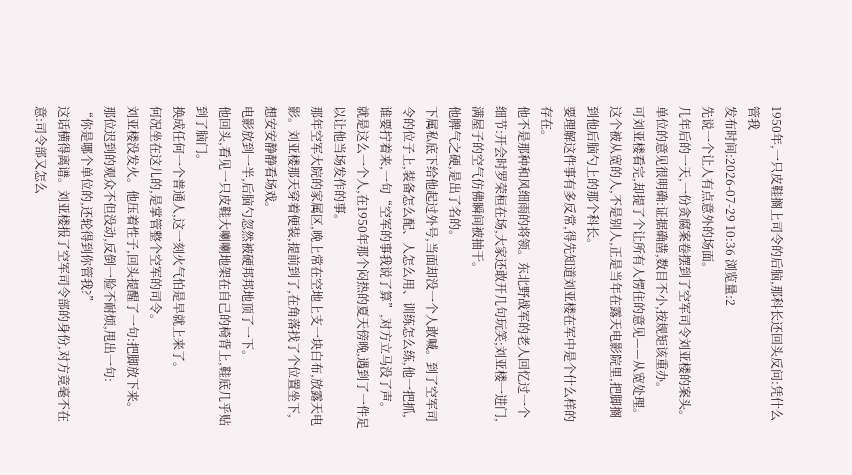1950年,一只皮鞋搁上司令的后脑,那科长还回头反问:凭什么管我
发布时间:2026-07-29 10:36 浏览量:2
先说一个让人有点意外的场面。
几年后的一天,一份贪腐案卷摆到了空军司令刘亚楼的案头。单位的意见很明确:证据确凿,数目不小,按规矩该重办。
可刘亚楼看完,却提了个让所有人愣住的意见——从宽处理。
这个被从宽的人,不是别人,正是当年在露天电影院里,把脚搁到他后脑勺上的那个科长。
要理解这件事有多反常,得先知道刘亚楼在军中是个什么样的存在。
他不是那种和风细雨的将领。东北野战军的老人回忆过一个细节:开会时罗荣桓在场,大家还敢开几句玩笑;刘亚楼一进门,满屋子的空气仿佛瞬间被抽干。
他脾气之硬,是出了名的。
下属私底下给他起过外号,当面却没一个人敢喊。到了空军司令的位子上,装备怎么配、人怎么用、训练怎么练,他一把抓,谁要拧着来,一句“空军的事我说了算”,对方立马没了声。
就是这么一个人,在1950年那个闷热的夏天傍晚,遇到了一件足以让他当场发作的事。
那年空军大院的家属区,晚上常在空地上支一块白布,放露天电影。刘亚楼那天穿着便装,提前到了,在角落找了个位置坐下,想安安静静看场戏。
电影放到一半,后脑勺忽然被硬邦邦地顶了一下。
他回头,看见一只皮鞋大喇喇地架在自己的椅背上,鞋底几乎贴到了脑门。
换成任何一个普通人,这一刻火气怕是早就上来了。
何况坐在这儿的,是掌管整个空军的司令。
刘亚楼没发火。他压着性子,回头提醒了一句:把脚放下来。
那位迟到的观众不但没动,反倒一脸不耐烦,甩出一句:
“你是哪个单位的,还轮得到你管我?”
这话横得离谱。刘亚楼报了空军司令部的身份,对方竟毫不在意:司令部又怎么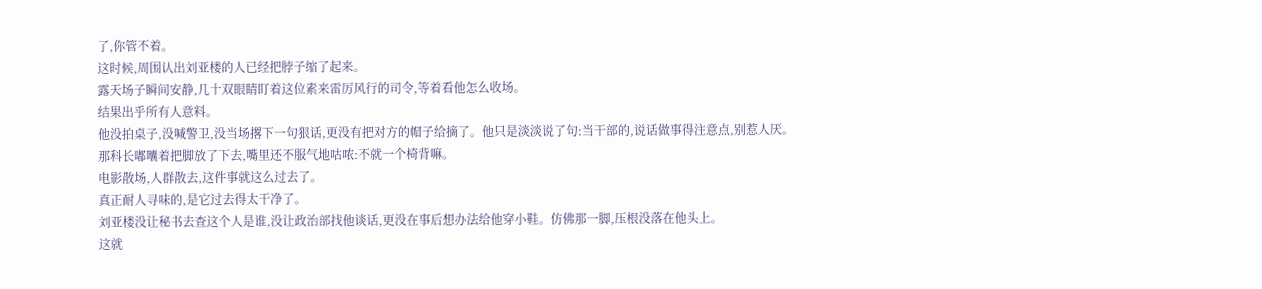了,你管不着。
这时候,周围认出刘亚楼的人已经把脖子缩了起来。
露天场子瞬间安静,几十双眼睛盯着这位素来雷厉风行的司令,等着看他怎么收场。
结果出乎所有人意料。
他没拍桌子,没喊警卫,没当场撂下一句狠话,更没有把对方的帽子给摘了。他只是淡淡说了句:当干部的,说话做事得注意点,别惹人厌。
那科长嘟囔着把脚放了下去,嘴里还不服气地咕哝:不就一个椅背嘛。
电影散场,人群散去,这件事就这么过去了。
真正耐人寻味的,是它过去得太干净了。
刘亚楼没让秘书去查这个人是谁,没让政治部找他谈话,更没在事后想办法给他穿小鞋。仿佛那一脚,压根没落在他头上。
这就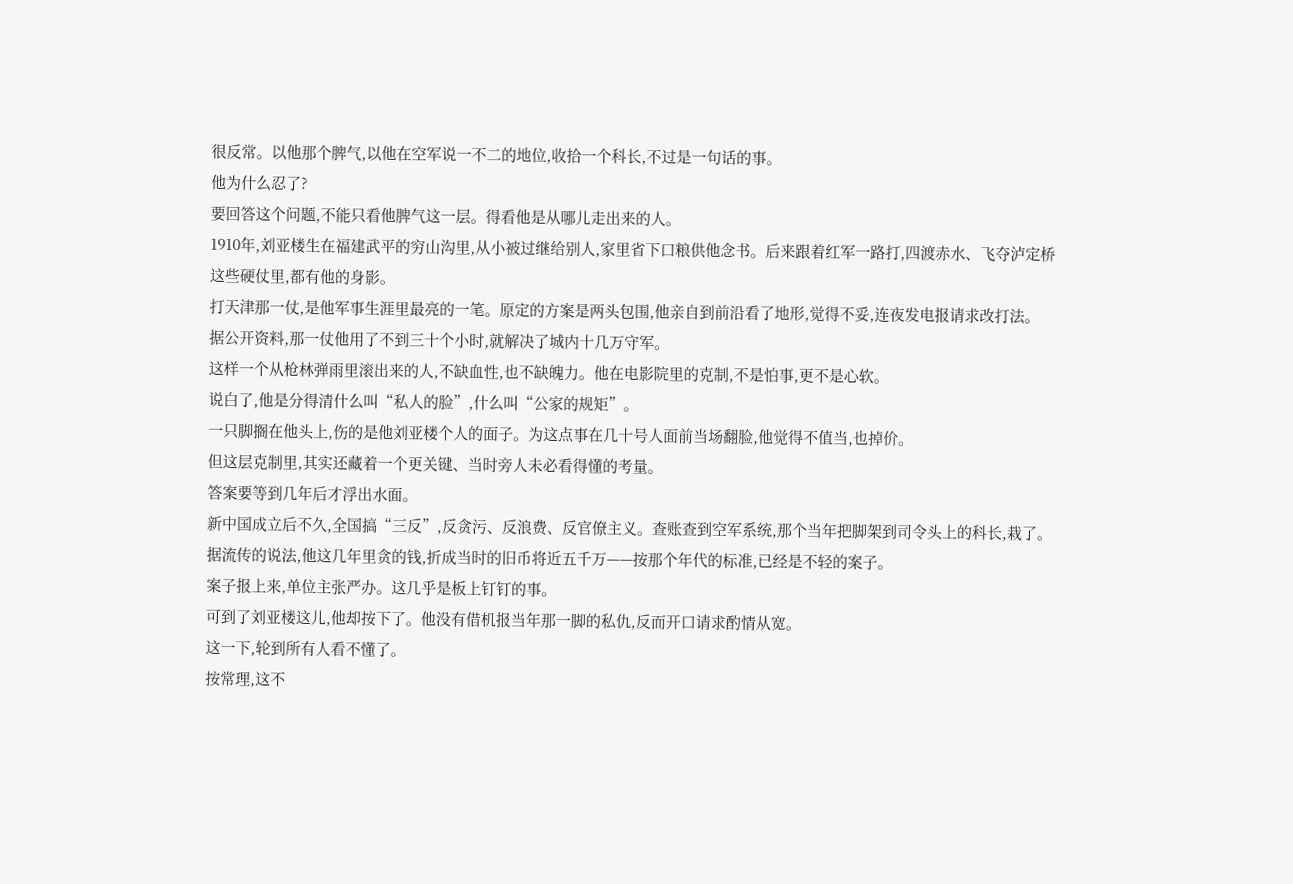很反常。以他那个脾气,以他在空军说一不二的地位,收拾一个科长,不过是一句话的事。
他为什么忍了?
要回答这个问题,不能只看他脾气这一层。得看他是从哪儿走出来的人。
1910年,刘亚楼生在福建武平的穷山沟里,从小被过继给别人,家里省下口粮供他念书。后来跟着红军一路打,四渡赤水、飞夺泸定桥这些硬仗里,都有他的身影。
打天津那一仗,是他军事生涯里最亮的一笔。原定的方案是两头包围,他亲自到前沿看了地形,觉得不妥,连夜发电报请求改打法。
据公开资料,那一仗他用了不到三十个小时,就解决了城内十几万守军。
这样一个从枪林弹雨里滚出来的人,不缺血性,也不缺魄力。他在电影院里的克制,不是怕事,更不是心软。
说白了,他是分得清什么叫“私人的脸”,什么叫“公家的规矩”。
一只脚搁在他头上,伤的是他刘亚楼个人的面子。为这点事在几十号人面前当场翻脸,他觉得不值当,也掉价。
但这层克制里,其实还藏着一个更关键、当时旁人未必看得懂的考量。
答案要等到几年后才浮出水面。
新中国成立后不久,全国搞“三反”,反贪污、反浪费、反官僚主义。查账查到空军系统,那个当年把脚架到司令头上的科长,栽了。
据流传的说法,他这几年里贪的钱,折成当时的旧币将近五千万——按那个年代的标准,已经是不轻的案子。
案子报上来,单位主张严办。这几乎是板上钉钉的事。
可到了刘亚楼这儿,他却按下了。他没有借机报当年那一脚的私仇,反而开口请求酌情从宽。
这一下,轮到所有人看不懂了。
按常理,这不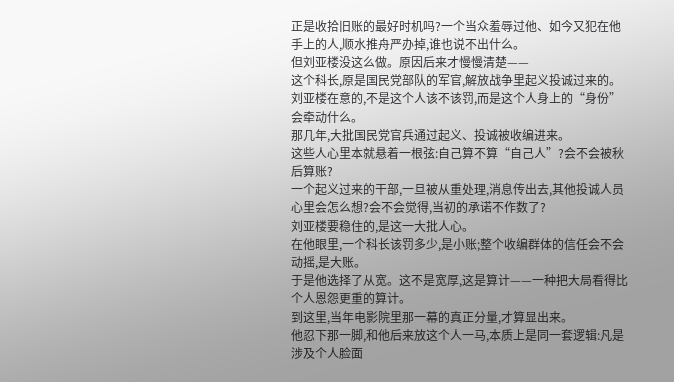正是收拾旧账的最好时机吗?一个当众羞辱过他、如今又犯在他手上的人,顺水推舟严办掉,谁也说不出什么。
但刘亚楼没这么做。原因后来才慢慢清楚——
这个科长,原是国民党部队的军官,解放战争里起义投诚过来的。
刘亚楼在意的,不是这个人该不该罚,而是这个人身上的“身份”会牵动什么。
那几年,大批国民党官兵通过起义、投诚被收编进来。
这些人心里本就悬着一根弦:自己算不算“自己人”?会不会被秋后算账?
一个起义过来的干部,一旦被从重处理,消息传出去,其他投诚人员心里会怎么想?会不会觉得,当初的承诺不作数了?
刘亚楼要稳住的,是这一大批人心。
在他眼里,一个科长该罚多少,是小账;整个收编群体的信任会不会动摇,是大账。
于是他选择了从宽。这不是宽厚,这是算计——一种把大局看得比个人恩怨更重的算计。
到这里,当年电影院里那一幕的真正分量,才算显出来。
他忍下那一脚,和他后来放这个人一马,本质上是同一套逻辑:凡是涉及个人脸面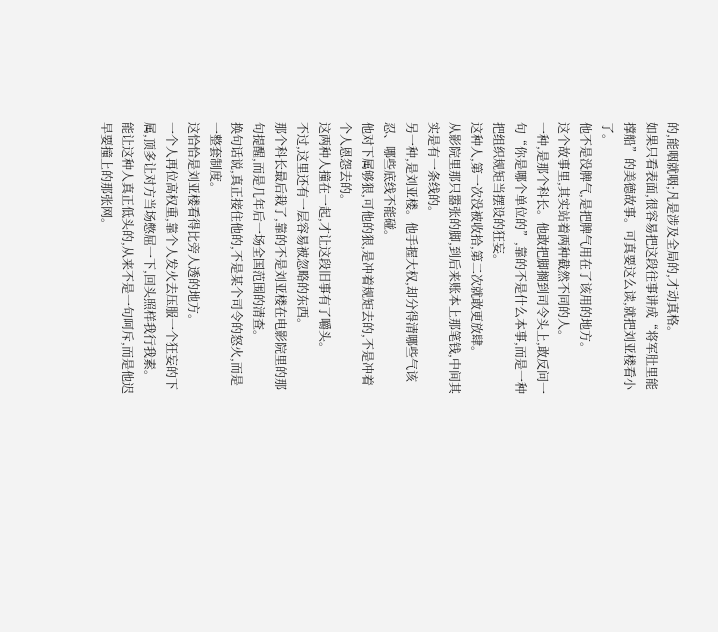的,能咽就咽;凡是涉及全局的,才动真格。
如果只看表面,很容易把这段往事讲成“将军肚里能撑船”的美德故事。可真要这么读,就把刘亚楼看小了。
他不是没脾气,是把脾气用在了该用的地方。
这个故事里,其实站着两种截然不同的人。
一种,是那个科长。他敢把脚搁到司令头上,敢反问一句“你是哪个单位的”,靠的不是什么本事,而是一种把组织规矩当摆设的狂妄。
这种人,第一次没被收拾,第二次就敢更放肆。
从影院里那只嚣张的脚,到后来账本上那笔钱,中间其实是有一条线的。
另一种,是刘亚楼。他手握大权,却分得清哪些气该忍、哪些底线不能碰。
他对下属够狠,可他的狠,是冲着规矩去的,不是冲着个人恩怨去的。
这两种人撞在一起,才让这段旧事有了嚼头。
不过,这里还有一层容易被忽略的东西。
那个科长最后栽了,靠的不是刘亚楼在电影院里的那句提醒,而是几年后一场全国范围的清查。
换句话说,真正接住他的,不是某个司令的怒火,而是一整套制度。
这恰恰是刘亚楼看得比旁人透的地方。
一个人再位高权重,靠个人发火去压服一个狂妄的下属,顶多让对方当场憋屈一下,回头照样我行我素。
能让这种人真正低头的,从来不是一句呵斥,而是他迟早要撞上的那张网。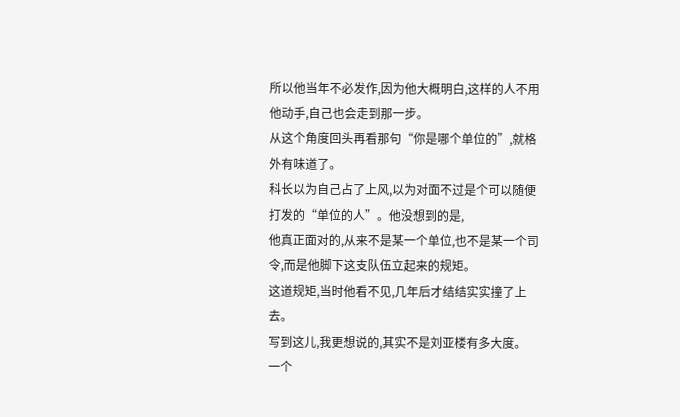所以他当年不必发作,因为他大概明白,这样的人不用他动手,自己也会走到那一步。
从这个角度回头再看那句“你是哪个单位的”,就格外有味道了。
科长以为自己占了上风,以为对面不过是个可以随便打发的“单位的人”。他没想到的是,
他真正面对的,从来不是某一个单位,也不是某一个司令,而是他脚下这支队伍立起来的规矩。
这道规矩,当时他看不见,几年后才结结实实撞了上去。
写到这儿,我更想说的,其实不是刘亚楼有多大度。
一个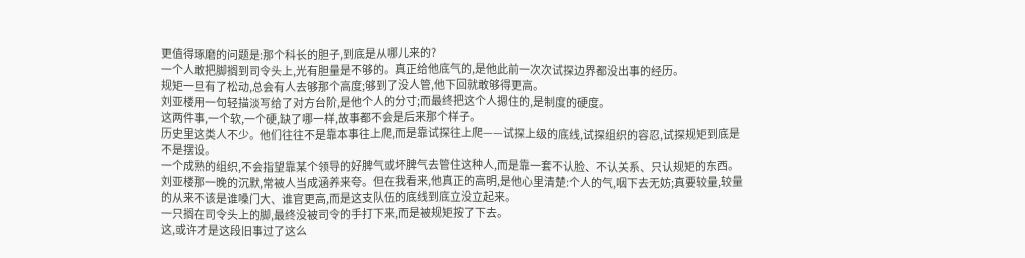更值得琢磨的问题是:那个科长的胆子,到底是从哪儿来的?
一个人敢把脚搁到司令头上,光有胆量是不够的。真正给他底气的,是他此前一次次试探边界都没出事的经历。
规矩一旦有了松动,总会有人去够那个高度;够到了没人管,他下回就敢够得更高。
刘亚楼用一句轻描淡写给了对方台阶,是他个人的分寸;而最终把这个人摁住的,是制度的硬度。
这两件事,一个软,一个硬,缺了哪一样,故事都不会是后来那个样子。
历史里这类人不少。他们往往不是靠本事往上爬,而是靠试探往上爬——试探上级的底线,试探组织的容忍,试探规矩到底是不是摆设。
一个成熟的组织,不会指望靠某个领导的好脾气或坏脾气去管住这种人,而是靠一套不认脸、不认关系、只认规矩的东西。
刘亚楼那一晚的沉默,常被人当成涵养来夸。但在我看来,他真正的高明,是他心里清楚:个人的气,咽下去无妨;真要较量,较量的从来不该是谁嗓门大、谁官更高,而是这支队伍的底线到底立没立起来。
一只搁在司令头上的脚,最终没被司令的手打下来,而是被规矩按了下去。
这,或许才是这段旧事过了这么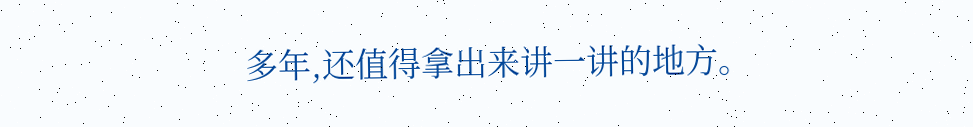多年,还值得拿出来讲一讲的地方。